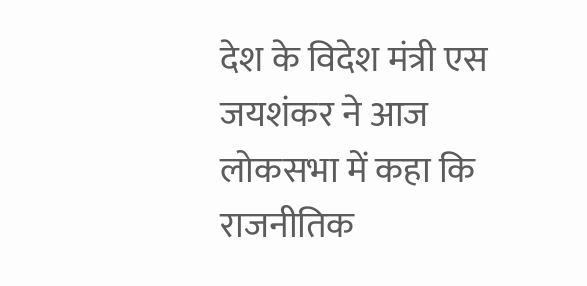देश के विदेश मंत्री एस जयशंकर ने आज लोकसभा में कहा कि राजनीतिक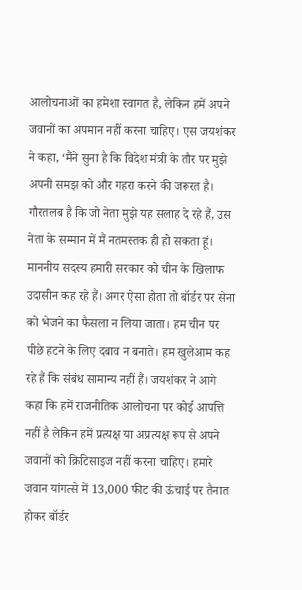आलोचनाओं का हमेशा स्वागत है, लेकिन हमें अपने जवानों का अपमान नहीं करना चाहिए। एस जयशंकर ने कहा, ‘मैंने सुना है कि विदेश मंत्री के तौर पर मुझे अपनी समझ को और गहरा करने की जरूरत है। गौरतलब है कि जो नेता मुझे यह सलाह दे रहे हैं, उस नेता के सम्मान में मैं नतमस्तक ही हो सकता हूं। माननीय सदस्य हमारी सरकार को चीन के खिलाफ उदासीन कह रहे हैं। अगर ऐसा होता तो बॉर्डर पर सेना को भेजने का फैसला न लिया जाता। हम चीन पर पीछे हटने के लिए दबाव न बनाते। हम खुलेआम कह रहे हैं कि संबंध सामान्य नहीं हैं। जयशंकर ने आगे कहा कि हमें राजनीतिक आलोचना पर कोई आपत्ति नहीं है लेकिन हमें प्रत्यक्ष या अप्रत्यक्ष रूप से अपने जवानों को क्रिटिसाइज नहीं करना चाहिए। हमारे जवान यांगत्से में 13,000 फीट की ऊंचाई पर तैनात होकर बॉर्डर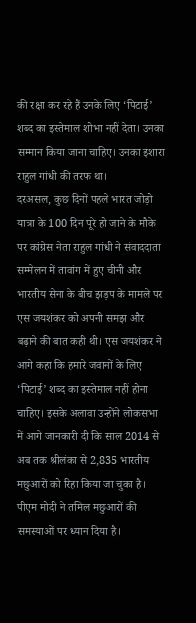की रक्षा कर रहे हैं उनके लिए ‘पिटाई’ शब्द का इस्तेमाल शोभा नहीं देता। उनका सम्मान किया जाना चाहिए। उनका इशारा राहुल गांधी की तरफ था।
दरअसल, कुछ दिनों पहले भारत जोड़ो यात्रा के 100 दिन पूरे हो जाने के मौके पर कांग्रेस नेता राहुल गांधी ने संवाददाता सम्मेलन में तावांग में हुए चीनी और भारतीय सेना के बीच झड़प के मामले पर एस जयशंकर को अपनी समझ और बढ़ाने की बात कही थी। एस जयशंकर ने आगे कहा कि हमारे जवानों के लिए ‘पिटाई’ शब्द का इस्तेमाल नहीं होना चाहिए। इसके अलावा उन्होंने लोकसभा में आगे जानकारी दी कि साल 2014 से अब तक श्रीलंका से 2,835 भारतीय मछुआरों को रिहा किया जा चुका है। पीएम मोदी ने तमिल मछुआरों की समस्याओं पर ध्यान दिया है।